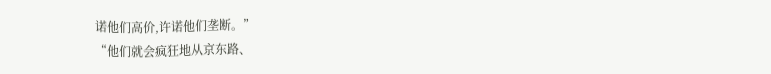诺他们高价,许诺他们垄断。”
“他们就会疯狂地从京东路、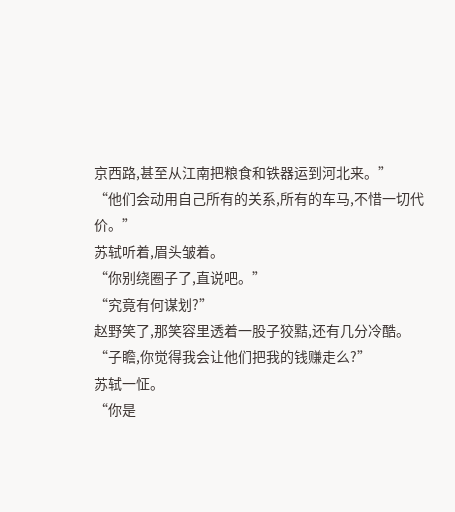京西路,甚至从江南把粮食和铁器运到河北来。”
“他们会动用自己所有的关系,所有的车马,不惜一切代价。”
苏轼听着,眉头皱着。
“你别绕圈子了,直说吧。”
“究竟有何谋划?”
赵野笑了,那笑容里透着一股子狡黠,还有几分冷酷。
“子瞻,你觉得我会让他们把我的钱赚走么?”
苏轼一怔。
“你是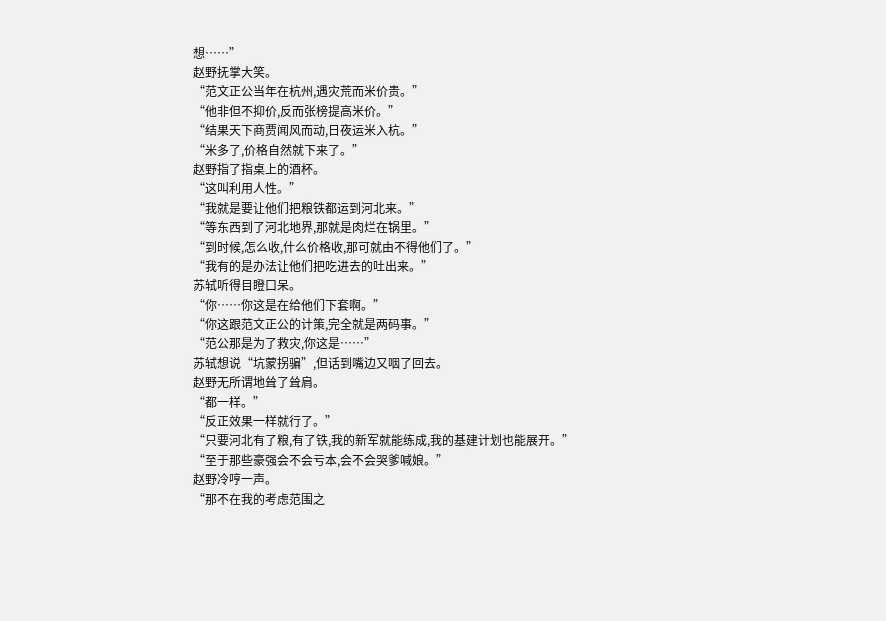想……”
赵野抚掌大笑。
“范文正公当年在杭州,遇灾荒而米价贵。”
“他非但不抑价,反而张榜提高米价。”
“结果天下商贾闻风而动,日夜运米入杭。”
“米多了,价格自然就下来了。”
赵野指了指桌上的酒杯。
“这叫利用人性。”
“我就是要让他们把粮铁都运到河北来。”
“等东西到了河北地界,那就是肉烂在锅里。”
“到时候,怎么收,什么价格收,那可就由不得他们了。”
“我有的是办法让他们把吃进去的吐出来。”
苏轼听得目瞪口呆。
“你……你这是在给他们下套啊。”
“你这跟范文正公的计策,完全就是两码事。”
“范公那是为了救灾,你这是……”
苏轼想说“坑蒙拐骗”,但话到嘴边又咽了回去。
赵野无所谓地耸了耸肩。
“都一样。”
“反正效果一样就行了。”
“只要河北有了粮,有了铁,我的新军就能练成,我的基建计划也能展开。”
“至于那些豪强会不会亏本,会不会哭爹喊娘。”
赵野冷哼一声。
“那不在我的考虑范围之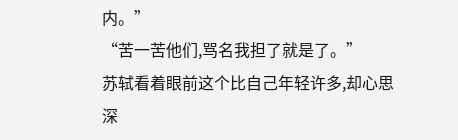内。”
“苦一苦他们,骂名我担了就是了。”
苏轼看着眼前这个比自己年轻许多,却心思深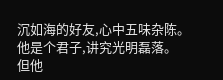沉如海的好友,心中五味杂陈。
他是个君子,讲究光明磊落。
但他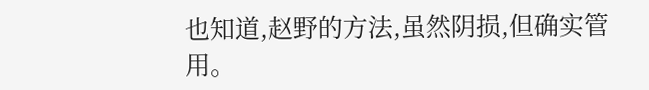也知道,赵野的方法,虽然阴损,但确实管用。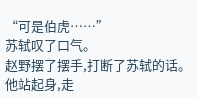“可是伯虎……”
苏轼叹了口气。
赵野摆了摆手,打断了苏轼的话。
他站起身,走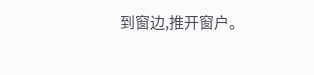到窗边,推开窗户。